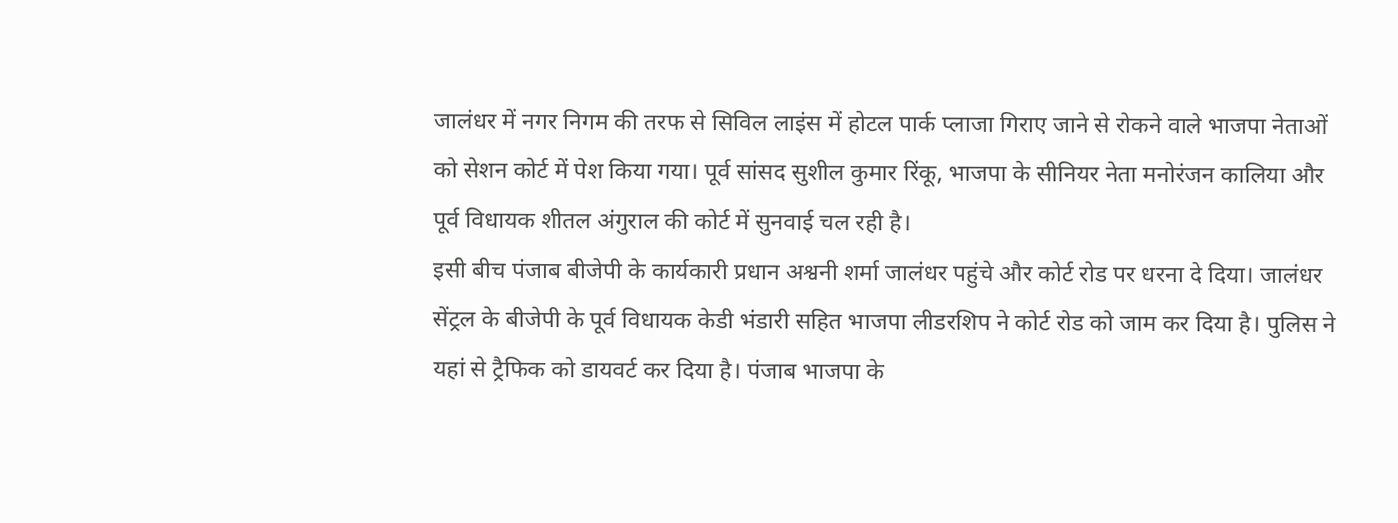जालंधर में नगर निगम की तरफ से सिविल लाइंस में होटल पार्क प्लाजा गिराए जाने से रोकने वाले भाजपा नेताओं को सेशन कोर्ट में पेश किया गया। पूर्व सांसद सुशील कुमार रिंकू, भाजपा के सीनियर नेता मनोरंजन कालिया और पूर्व विधायक शीतल अंगुराल की कोर्ट में सुनवाई चल रही है।
इसी बीच पंजाब बीजेपी के कार्यकारी प्रधान अश्वनी शर्मा जालंधर पहुंचे और कोर्ट रोड पर धरना दे दिया। जालंधर सेंट्रल के बीजेपी के पूर्व विधायक केडी भंडारी सहित भाजपा लीडरशिप ने कोर्ट रोड को जाम कर दिया है। पुलिस ने यहां से ट्रैफिक को डायवर्ट कर दिया है। पंजाब भाजपा के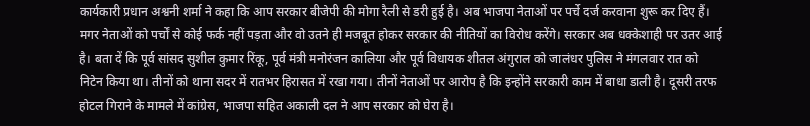कार्यकारी प्रधान अश्वनी शर्मा ने कहा कि आप सरकार बीजेपी की मोगा रैली से डरी हुई है। अब भाजपा नेताओं पर पर्चे दर्ज करवाना शुरू कर दिए हैं। मगर नेताओं को पर्चों से कोई फर्क नहीं पड़ता और वो उतने ही मजबूत होकर सरकार की नीतियों का विरोध करेंगे। सरकार अब धक्केशाही पर उतर आई है। बता दें कि पूर्व सांसद सुशील कुमार रिंकू, पूर्व मंत्री मनोरंजन कालिया और पूर्व विधायक शीतल अंगुराल को जालंधर पुलिस ने मंगलवार रात को निटेन किया था। तीनों को थाना सदर में रातभर हिरासत में रखा गया। तीनों नेताओं पर आरोप है कि इन्होंने सरकारी काम में बाधा डाली है। दूसरी तरफ होटल गिराने के मामले में कांग्रेस, भाजपा सहित अकाली दल ने आप सरकार को घेरा है।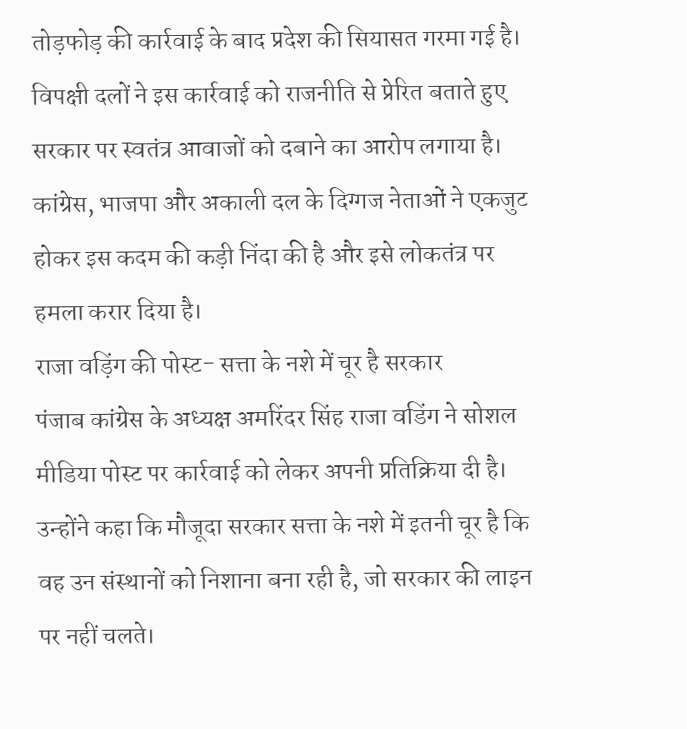तोड़फोड़ की कार्रवाई के बाद प्रदेश की सियासत गरमा गई है। विपक्षी दलों ने इस कार्रवाई को राजनीति से प्रेरित बताते हुए सरकार पर स्वतंत्र आवाजों को दबाने का आरोप लगाया है। कांग्रेस, भाजपा और अकाली दल के दिग्गज नेताओं ने एकजुट होकर इस कदम की कड़ी निंदा की है और इसे लोकतंत्र पर हमला करार दिया है।
राजा वड़िंग की पोस्ट- सत्ता के नशे में चूर है सरकार
पंजाब कांग्रेस के अध्यक्ष अमरिंदर सिंह राजा वडिंग ने सोशल मीडिया पोस्ट पर कार्रवाई को लेकर अपनी प्रतिक्रिया दी है। उन्होंने कहा कि मौजूदा सरकार सत्ता के नशे में इतनी चूर है कि वह उन संस्थानों को निशाना बना रही है, जो सरकार की लाइन पर नहीं चलते।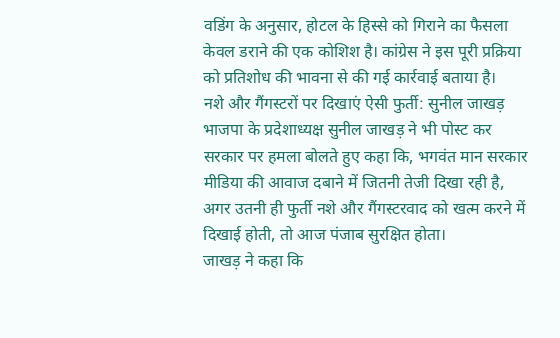वडिंग के अनुसार, होटल के हिस्से को गिराने का फैसला केवल डराने की एक कोशिश है। कांग्रेस ने इस पूरी प्रक्रिया को प्रतिशोध की भावना से की गई कार्रवाई बताया है।
नशे और गैंगस्टरों पर दिखाएं ऐसी फुर्ती: सुनील जाखड़
भाजपा के प्रदेशाध्यक्ष सुनील जाखड़ ने भी पोस्ट कर सरकार पर हमला बोलते हुए कहा कि, भगवंत मान सरकार मीडिया की आवाज दबाने में जितनी तेजी दिखा रही है, अगर उतनी ही फुर्ती नशे और गैंगस्टरवाद को खत्म करने में दिखाई होती, तो आज पंजाब सुरक्षित होता।
जाखड़ ने कहा कि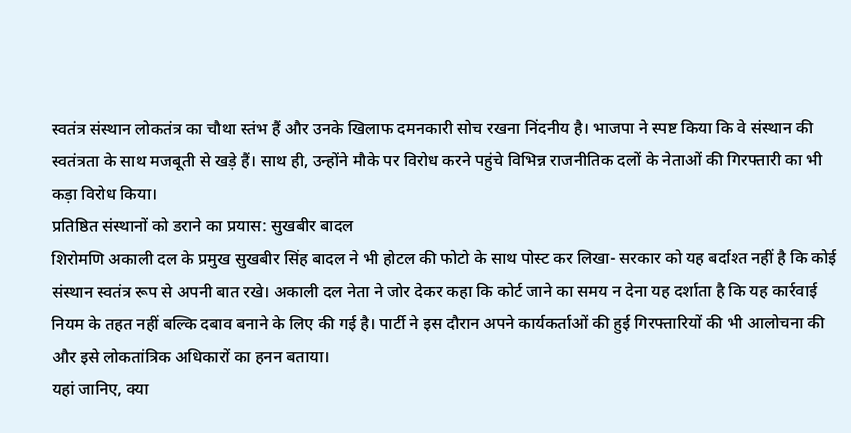स्वतंत्र संस्थान लोकतंत्र का चौथा स्तंभ हैं और उनके खिलाफ दमनकारी सोच रखना निंदनीय है। भाजपा ने स्पष्ट किया कि वे संस्थान की स्वतंत्रता के साथ मजबूती से खड़े हैं। साथ ही, उन्होंने मौके पर विरोध करने पहुंचे विभिन्न राजनीतिक दलों के नेताओं की गिरफ्तारी का भी कड़ा विरोध किया।
प्रतिष्ठित संस्थानों को डराने का प्रयास: सुखबीर बादल
शिरोमणि अकाली दल के प्रमुख सुखबीर सिंह बादल ने भी होटल की फोटो के साथ पोस्ट कर लिखा- सरकार को यह बर्दाश्त नहीं है कि कोई संस्थान स्वतंत्र रूप से अपनी बात रखे। अकाली दल नेता ने जोर देकर कहा कि कोर्ट जाने का समय न देना यह दर्शाता है कि यह कार्रवाई नियम के तहत नहीं बल्कि दबाव बनाने के लिए की गई है। पार्टी ने इस दौरान अपने कार्यकर्ताओं की हुई गिरफ्तारियों की भी आलोचना की और इसे लोकतांत्रिक अधिकारों का हनन बताया।
यहां जानिए, क्या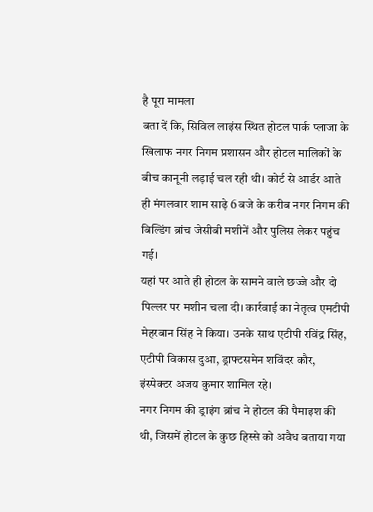है पूरा मामला
बता दें कि, सिविल लाइंस स्थित होटल पार्क प्लाजा के खिलाफ नगर निगम प्रशासन और होटल मालिकों के बीच कानूनी लड़ाई चल रही थी। कोर्ट से आर्डर आते ही मंगलवार शाम साढ़े 6 बजे के करीब नगर निगम की बिल्डिंग ब्रांच जेसीबी मशीनें और पुलिस लेकर पहुंच गई।
यहां पर आते ही होटल के सामने वाले छज्जे और दो पिल्लर पर मशीन चला दी। कार्रवाई का नेतृत्व एमटीपी मेहरबान सिंह ने किया। उनके साथ एटीपी रविंद्र सिंह, एटीपी विकास दुआ, ड्राफ्टसमेन शविंदर कौर, इंस्पेक्टर अजय कुमार शामिल रहे।
नगर निगम की ड्राइंग ब्रांच ने होटल की पैमाइश की थी, जिसमें होटल के कुछ हिस्से को अवैध बताया गया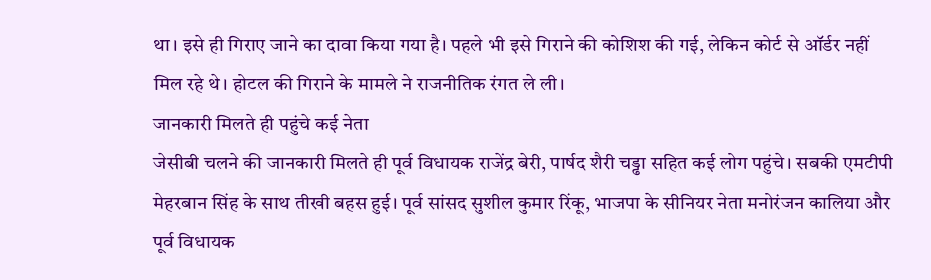था। इसे ही गिराए जाने का दावा किया गया है। पहले भी इसे गिराने की कोशिश की गई, लेकिन कोर्ट से ऑर्डर नहीं मिल रहे थे। होटल की गिराने के मामले ने राजनीतिक रंगत ले ली।
जानकारी मिलते ही पहुंचे कई नेता
जेसीबी चलने की जानकारी मिलते ही पूर्व विधायक राजेंद्र बेरी, पार्षद शैरी चड्ढा सहित कई लोग पहुंचे। सबकी एमटीपी मेहरबान सिंह के साथ तीखी बहस हुई। पूर्व सांसद सुशील कुमार रिंकू, भाजपा के सीनियर नेता मनोरंजन कालिया और पूर्व विधायक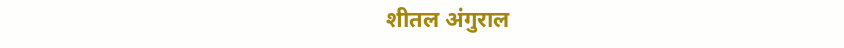शीतल अंगुराल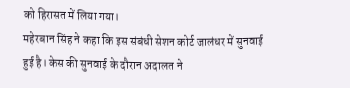को हिरासत में लिया गया।
महेरबान सिंह ने कहा कि इस संबंधी सेशन कोर्ट जालंधर में सुनवाई हुई है। केस की सुनवाई के दौरान अदालत ने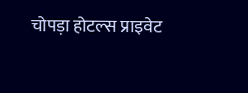चोपड़ा होटल्स प्राइवेट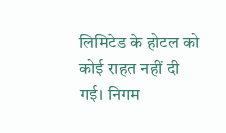लिमिटेड के होटल को कोई राहत नहीं दी गई। निगम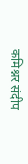कमिश्नर संदीप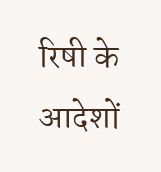रिषी के आदेशों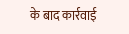के बाद कार्रवाई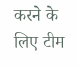करने के लिए टीम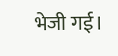भेजी गई।